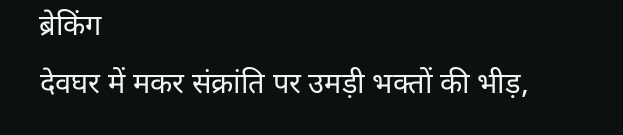ब्रेकिंग
देवघर में मकर संक्रांति पर उमड़ी भक्तों की भीड़,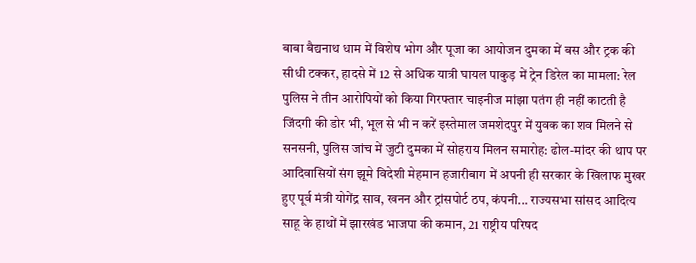बाबा बैद्यनाथ धाम में विशेष भोग और पूजा का आयोजन दुमका में बस और ट्रक की सीधी टक्कर, हादसे में 12 से अधिक यात्री घायल पाकुड़ में ट्रेन डिरेल का मामला: रेल पुलिस ने तीन आरोपियों को किया गिरफ्तार चाइनीज मांझा पतंग ही नहीं काटती है जिंदगी की डोर भी, भूल से भी न करें इस्तेमाल जमशेदपुर में युवक का शव मिलने से सनसनी, पुलिस जांच में जुटी दुमका में सोहराय मिलन समारोह: ढोल-मांदर की थाप पर आदिवासियों संग झूमे विदेशी मेहमान हजारीबाग में अपनी ही सरकार के खिलाफ मुखर हुए पूर्व मंत्री योगेंद्र साव, खनन और ट्रांसपोर्ट ठप, कंपनी... राज्यसभा सांसद आदित्य साहू के हाथों में झारखंड भाजपा की कमान, 21 राष्ट्रीय परिषद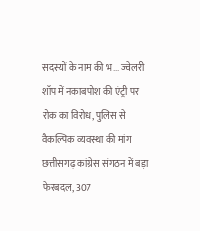सदस्यों के नाम की भ... ज्वेलरी शॉप में नकाबपोश की एंट्री पर रोक का विरोध, पुलिस से वैकल्पिक व्यवस्था की मांग छत्तीसगढ़ कांग्रेस संगठन में बड़ा फेरबदल, 307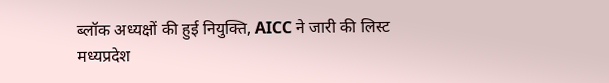ब्लॉक अध्यक्षों की हुई नियुक्ति, AICC ने जारी की लिस्ट
मध्यप्रदेश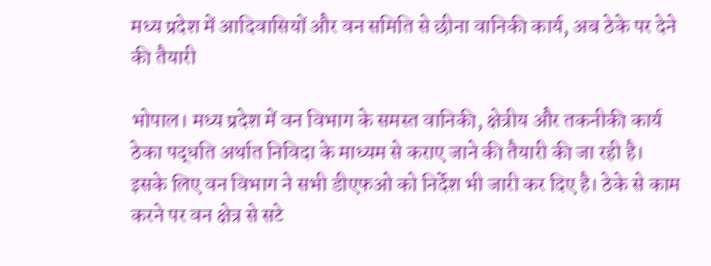मध्य प्रदेश में आदिवासियों और वन समिति से छीना वानिकी कार्य, अब ठेके पर देने की तैयारी

भोपाल। मध्य प्रदेश में वन विभाग के समस्त वानिकी, क्षेत्रीय और तकनीकी कार्य ठेका पद्धति अर्थात निविदा के माध्यम से कराए जाने की तैयारी की जा रही है। इसके लिए वन विभाग ने सभी डीएफओ को निर्देश भी जारी कर दिए है। ठेके से काम करने पर वन क्षेत्र से सटे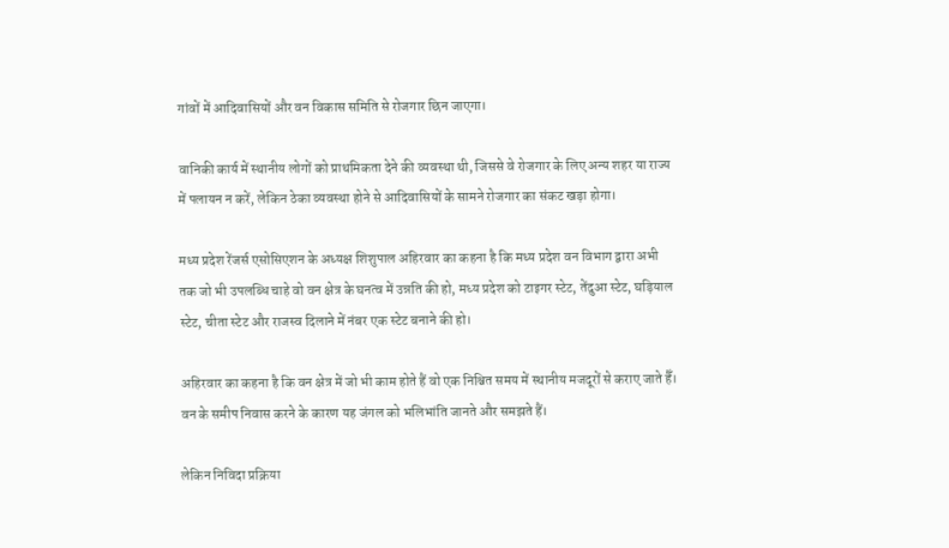गांवों में आदिवासियों और वन विकास समिति से रोजगार छिन जाएगा।

वानिकी कार्य में स्थानीय लोगों को प्राथमिकता देने की व्यवस्था थी, जिससे वे रोजगार के लिए अन्य शहर या राज्य में पलायन न करें, लेकिन ठेका व्यवस्था होने से आदिवासियों के सामने रोजगार का संकट खड़ा होगा।

मध्य प्रदेश रेंजर्स एसोसिएशन के अध्यक्ष शिशुपाल अहिरवार का कहना है कि मध्य प्रदेश वन विभाग द्वारा अभी तक जो भी उपलब्धि चाहे वो वन क्षेत्र के घनत्व में उन्नति की हो, मध्य प्रदेश को टाइगर स्टेट, तेंदुआ स्टेट, घड़ियाल स्टेट, चीता स्टेट और राजस्व दिलाने में नंबर एक स्टेट बनाने की हो।

अहिरवार का कहना है कि वन क्षेत्र में जो भी काम होते हैं वो एक निश्चित समय में स्थानीय मजदूरों से कराए जाते हैँ। वन के समीप निवास करने के कारण यह जंगल को भलिभांति जानते और समझते हैं।

लेकिन निविदा प्रक्रिया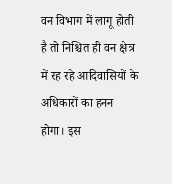वन विभाग में लागू होती है तो निश्चित ही वन क्षेत्र में रह रहे आदिवासियों के अधिकारों का हनन होगा। इस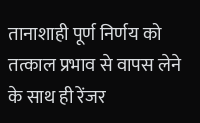तानाशाही पूर्ण निर्णय को तत्काल प्रभाव से वापस लेने के साथ ही रेंजर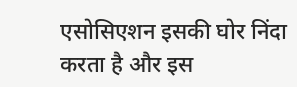एसोसिएशन इसकी घोर निंदा करता है और इस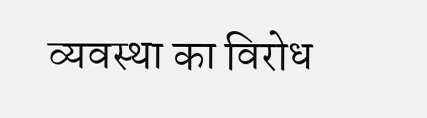व्यवस्था का विरोध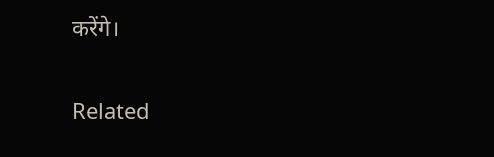करेंगे।

Related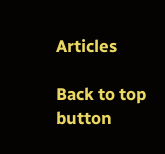Articles

Back to top button